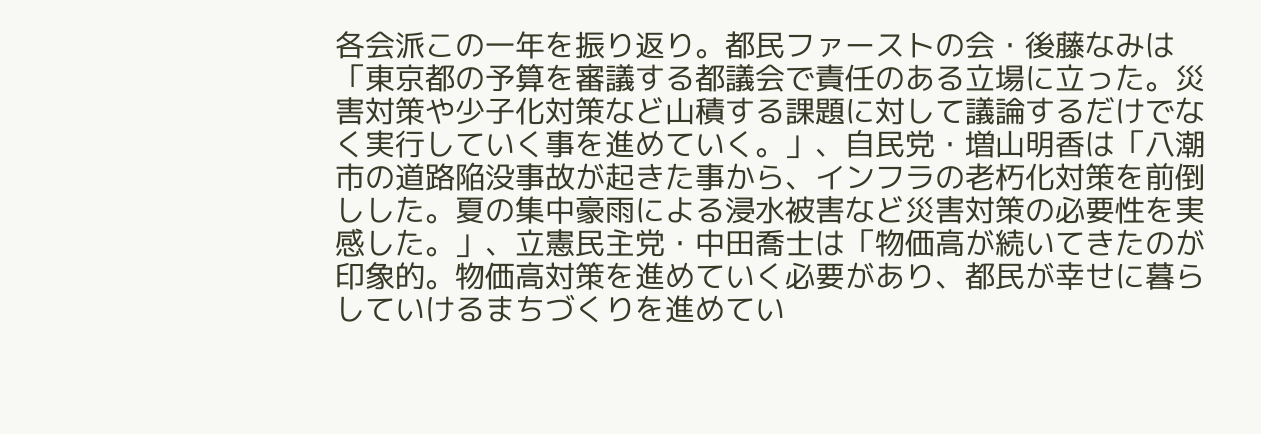各会派この一年を振り返り。都民ファーストの会・後藤なみは「東京都の予算を審議する都議会で責任のある立場に立った。災害対策や少子化対策など山積する課題に対して議論するだけでなく実行していく事を進めていく。」、自民党・増山明香は「八潮市の道路陥没事故が起きた事から、インフラの老朽化対策を前倒しした。夏の集中豪雨による浸水被害など災害対策の必要性を実感した。」、立憲民主党・中田喬士は「物価高が続いてきたのが印象的。物価高対策を進めていく必要があり、都民が幸せに暮らしていけるまちづくりを進めてい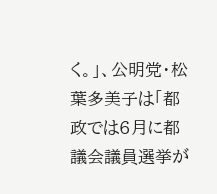く。」、公明党・松葉多美子は「都政では6月に都議会議員選挙が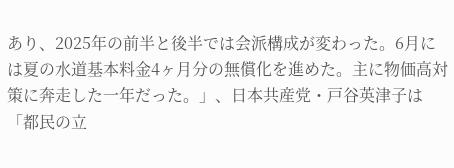あり、2025年の前半と後半では会派構成が変わった。6月には夏の水道基本料金4ヶ月分の無償化を進めた。主に物価高対策に奔走した一年だった。」、日本共産党・戸谷英津子は「都民の立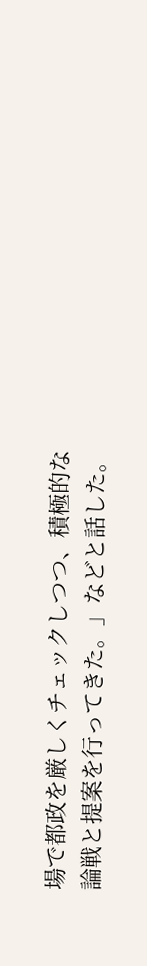場で都政を厳しくチェックしつつ、積極的な論戦と提案を行ってきた。」などと話した。